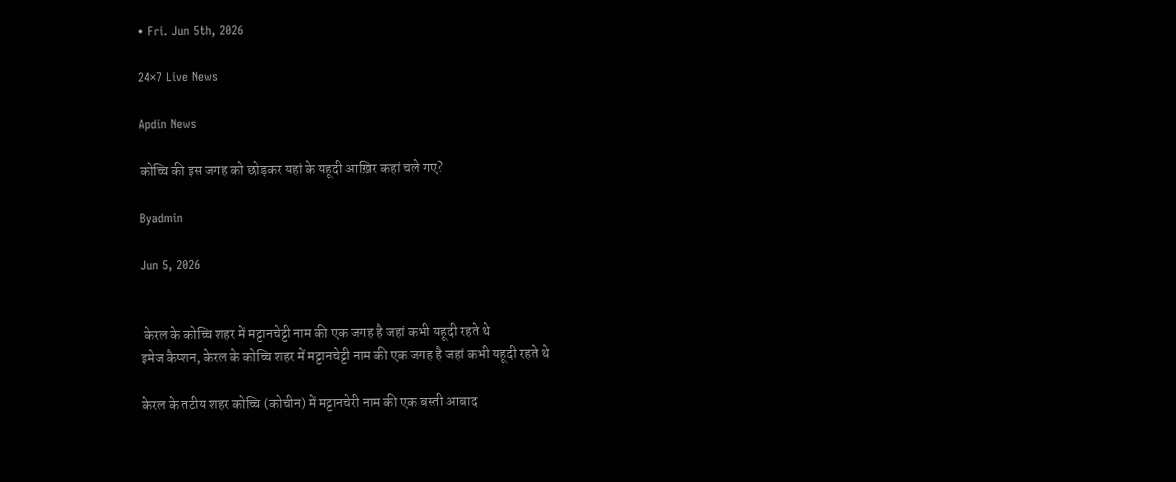• Fri. Jun 5th, 2026

24×7 Live News

Apdin News

कोच्चि की इस जगह को छोड़कर यहां के यहूदी आख़िर कहां चले गए?

Byadmin

Jun 5, 2026


 केरल के कोच्चि शहर में मट्टानचेट्टी नाम की एक जगह है जहां कभी यहूदी रहते थे
इमेज कैप्शन, केरल के कोच्चि शहर में मट्टानचेट्टी नाम की एक जगह है जहां कभी यहूदी रहते थे

केरल के तटीय शहर कोच्चि (कोचीन) में मट्टानचेरी नाम की एक बस्ती आबाद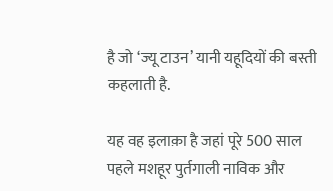है जो ‘ज्यू टाउन’ यानी यहूदियों की बस्ती कहलाती है.

यह वह इलाक़ा है जहां पूरे 500 साल पहले मशहूर पुर्तगाली नाविक और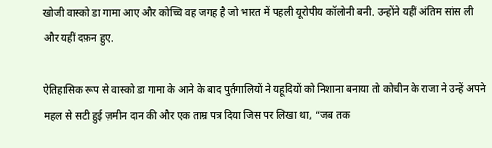खोजी वास्को डा गामा आए और कोच्चि वह जगह है जो भारत में पहली यूरोपीय कॉलोनी बनी. उन्होंने यहीं अंतिम सांस ली और यहीं दफ़न हुए.

ऐतिहासिक रूप से वास्को डा गामा के आने के बाद पुर्तगालियों ने यहूदियों को निशाना बनाया तो कोचीन के राजा ने उन्हें अपने महल से सटी हुई ज़मीन दान की और एक ताम्र पत्र दिया जिस पर लिखा था, “जब तक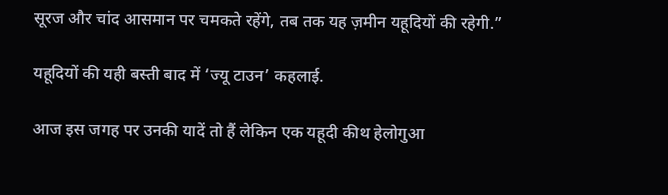सूरज और चांद आसमान पर चमकते रहेंगे, तब तक यह ज़मीन यहूदियों की रहेगी.”

यहूदियों की यही बस्ती बाद में ‘ज्यू टाउन’ कहलाई.

आज इस जगह पर उनकी यादें तो हैं लेकिन एक यहूदी कीथ हेलोगुआ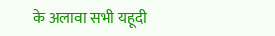के अलावा सभी यहूदी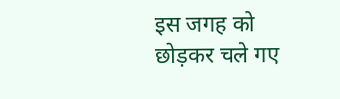इस जगह को छोड़कर चले गए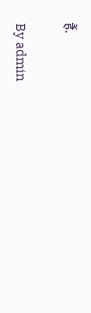हैं.

By admin